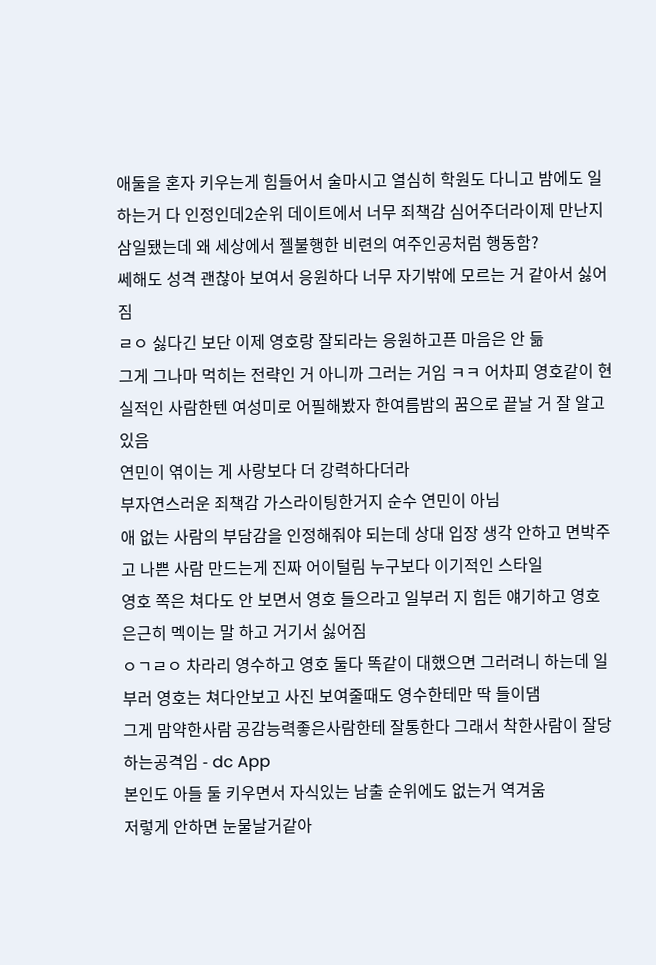애둘을 혼자 키우는게 힘들어서 술마시고 열심히 학원도 다니고 밤에도 일하는거 다 인정인데2순위 데이트에서 너무 죄책감 심어주더라이제 만난지 삼일됐는데 왜 세상에서 젤불행한 비련의 여주인공처럼 행동함?
쎄해도 성격 괜찮아 보여서 응원하다 너무 자기밖에 모르는 거 같아서 싫어짐
ㄹㅇ 싫다긴 보단 이제 영호랑 잘되라는 응원하고픈 마음은 안 듦
그게 그나마 먹히는 전략인 거 아니까 그러는 거임 ㅋㅋ 어차피 영호같이 현실적인 사람한텐 여성미로 어필해봤자 한여름밤의 꿈으로 끝날 거 잘 알고 있음
연민이 엮이는 게 사랑보다 더 강력하다더라
부자연스러운 죄책감 가스라이팅한거지 순수 연민이 아님
애 없는 사람의 부담감을 인정해줘야 되는데 상대 입장 생각 안하고 면박주고 나쁜 사람 만드는게 진짜 어이털림 누구보다 이기적인 스타일
영호 쪽은 쳐다도 안 보면서 영호 들으라고 일부러 지 힘든 얘기하고 영호 은근히 멕이는 말 하고 거기서 싫어짐
ㅇㄱㄹㅇ 차라리 영수하고 영호 둘다 똑같이 대했으면 그러려니 하는데 일부러 영호는 쳐다안보고 사진 보여줄때도 영수한테만 딱 들이댐
그게 맘약한사람 공감능력좋은사람한테 잘통한다 그래서 착한사람이 잘당하는공격임 - dc App
본인도 아들 둘 키우면서 자식있는 남출 순위에도 없는거 역겨움
저렇게 안하면 눈물날거같아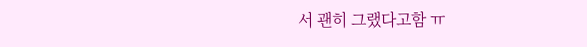서 괜히 그랬다고함 ㅠ